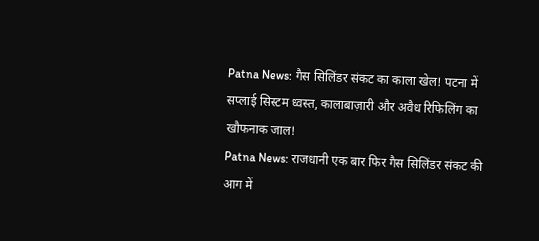Patna News: गैस सिलिंडर संकट का काला खेल! पटना में सप्लाई सिस्टम ध्वस्त, कालाबाज़ारी और अवैध रिफिलिंग का खौफनाक जाल!
Patna News: राजधानी एक बार फिर गैस सिलिंडर संकट की आग में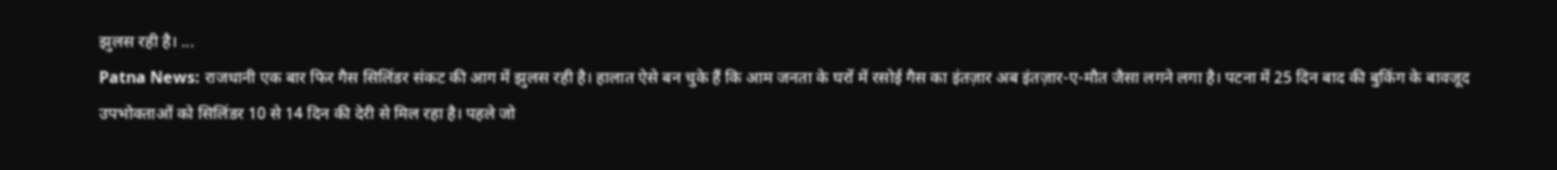झुलस रही है। ...
Patna News: राजधानी एक बार फिर गैस सिलिंडर संकट की आग में झुलस रही है। हालात ऐसे बन चुके हैं कि आम जनता के घरों में रसोई गैस का इंतज़ार अब इंतज़ार-ए-मौत जैसा लगने लगा है। पटना में 25 दिन बाद की बुकिंग के बावजूद उपभोक्ताओं को सिलिंडर 10 से 14 दिन की देरी से मिल रहा है। पहले जो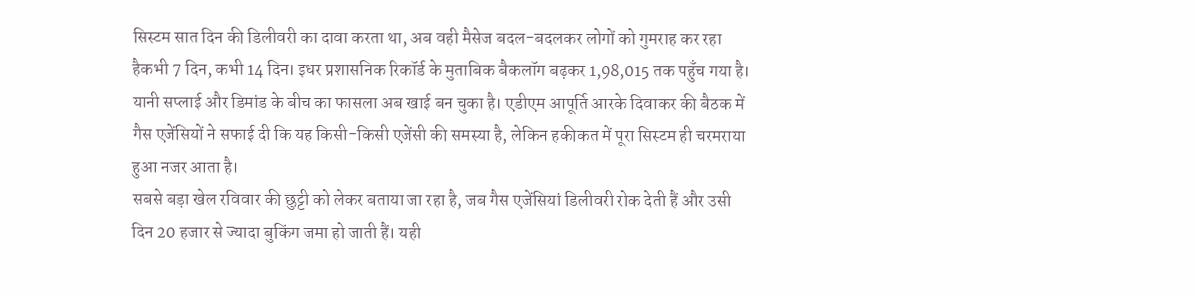सिस्टम सात दिन की डिलीवरी का दावा करता था, अब वही मैसेज बदल-बदलकर लोगों को गुमराह कर रहा हैकभी 7 दिन, कभी 14 दिन। इधर प्रशासनिक रिकॉर्ड के मुताबिक बैकलॉग बढ़कर 1,98,015 तक पहुँच गया है। यानी सप्लाई और डिमांड के बीच का फासला अब खाई बन चुका है। एडीएम आपूर्ति आरके दिवाकर की बैठक में गैस एजेंसियों ने सफाई दी कि यह किसी-किसी एजेंसी की समस्या है, लेकिन हकीकत में पूरा सिस्टम ही चरमराया हुआ नजर आता है।
सबसे बड़ा खेल रविवार की छुट्टी को लेकर बताया जा रहा है, जब गैस एजेंसियां डिलीवरी रोक देती हैं और उसी दिन 20 हजार से ज्यादा बुकिंग जमा हो जाती हैं। यही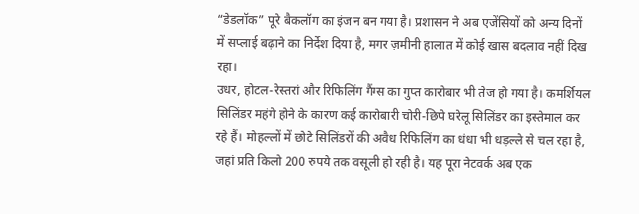“डेडलॉक” पूरे बैकलॉग का इंजन बन गया है। प्रशासन ने अब एजेंसियों को अन्य दिनों में सप्लाई बढ़ाने का निर्देश दिया है, मगर ज़मीनी हालात में कोई खास बदलाव नहीं दिख रहा।
उधर, होटल-रेस्तरां और रिफिलिंग गैंग्स का गुप्त कारोबार भी तेज हो गया है। कमर्शियल सिलिंडर महंगे होने के कारण कई कारोबारी चोरी-छिपे घरेलू सिलिंडर का इस्तेमाल कर रहे हैं। मोहल्लों में छोटे सिलिंडरों की अवैध रिफिलिंग का धंधा भी धड़ल्ले से चल रहा है, जहां प्रति किलो 200 रुपये तक वसूली हो रही है। यह पूरा नेटवर्क अब एक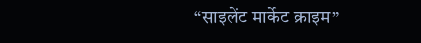“साइलेंट मार्केट क्राइम”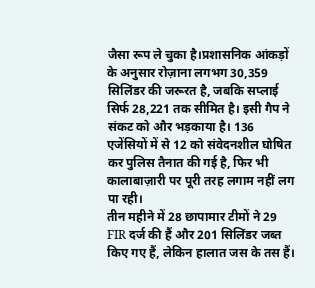जैसा रूप ले चुका है।प्रशासनिक आंकड़ों के अनुसार रोज़ाना लगभग 30,359 सिलिंडर की जरूरत है, जबकि सप्लाई सिर्फ 28,221 तक सीमित है। इसी गैप ने संकट को और भड़काया है। 136 एजेंसियों में से 12 को संवेदनशील घोषित कर पुलिस तैनात की गई है, फिर भी कालाबाज़ारी पर पूरी तरह लगाम नहीं लग पा रही।
तीन महीने में 28 छापामार टीमों ने 29 FIR दर्ज की हैं और 201 सिलिंडर जब्त किए गए हैं, लेकिन हालात जस के तस हैं।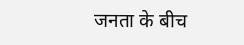जनता के बीच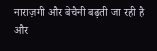नाराज़गी और बेचैनी बढ़ती जा रही है और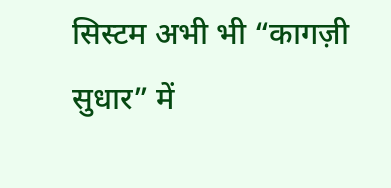सिस्टम अभी भी “कागज़ी सुधार” में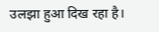उलझा हुआ दिख रहा है।